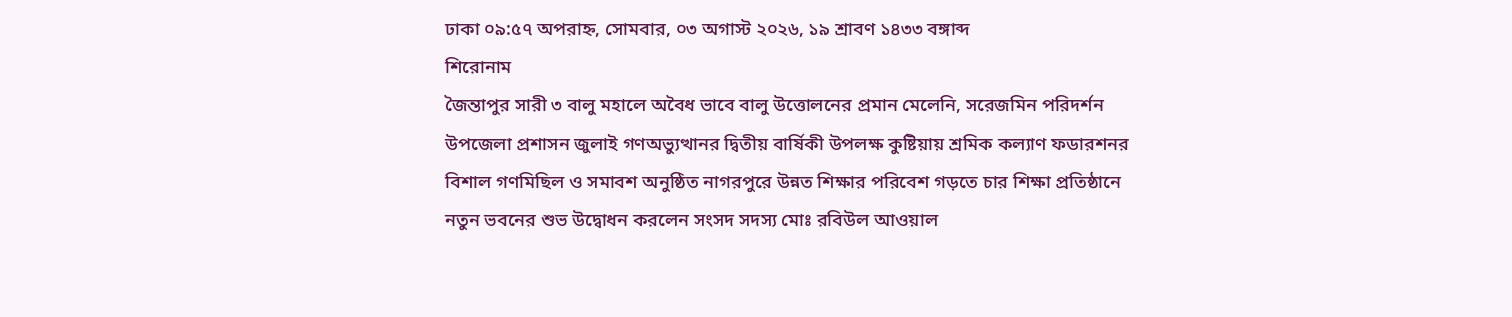ঢাকা ০৯:৫৭ অপরাহ্ন, সোমবার, ০৩ অগাস্ট ২০২৬, ১৯ শ্রাবণ ১৪৩৩ বঙ্গাব্দ
শিরোনাম
জৈন্তাপুর সারী ৩ বালু মহালে অবৈধ ভাবে বালু উত্তোলনের প্রমান মেলেনি, সরেজমিন পরিদর্শন উপজেলা প্রশাসন জুলাই গণঅভ্যুত্থানর দ্বিতীয় বার্ষিকী উপলক্ষ কুষ্টিয়ায় শ্রমিক কল্যাণ ফডারশনর বিশাল গণমিছিল ও সমাবশ অনুষ্ঠিত নাগরপুরে উন্নত শিক্ষার পরিবেশ গড়তে চার শিক্ষা প্রতিষ্ঠানে নতুন ভবনের শুভ উদ্বোধন করলেন সংসদ সদস্য মোঃ রবিউল আওয়াল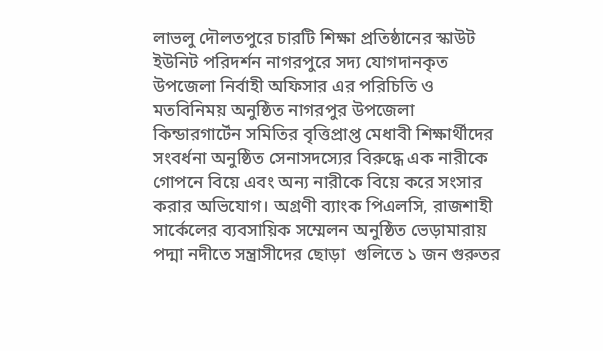লাভলু দৌলতপুরে চারটি শিক্ষা প্রতিষ্ঠানের স্কাউট ইউনিট পরিদর্শন নাগরপুরে সদ্য যোগদানকৃত উপজেলা নির্বাহী অফিসার এর পরিচিতি ও মতবিনিময় অনুষ্ঠিত নাগরপুর উপজেলা কিন্ডারগার্টেন সমিতির বৃত্তিপ্রাপ্ত মেধাবী শিক্ষার্থীদের সংবর্ধনা অনুষ্ঠিত সেনাসদস্যের বিরুদ্ধে এক নারীকে গোপনে বিয়ে এবং অন্য নারীকে বিয়ে করে সংসার করার অভিযোগ। অগ্রণী ব্যাংক পিএলসি, রাজশাহী সার্কেলের ব্যবসায়িক সম্মেলন অনুষ্ঠিত ভেড়ামারায় পদ্মা নদীতে সন্ত্রাসীদের ছোড়া  গুলিতে ১ জন গুরুতর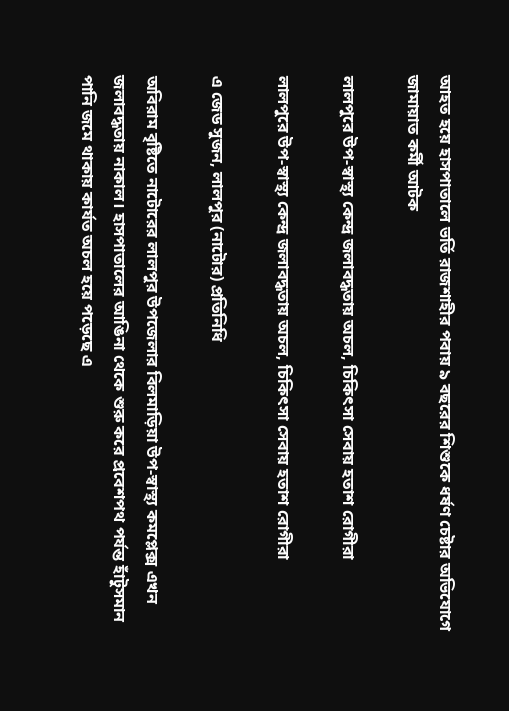আহত হয়ে হাসপাতালে ভর্তি রাজশাহীর পবায় ৯ বছরের শিশুকে ধর্ষণ চেষ্টার অভিযোগে জামায়াত কর্মী আটক

লালপুরে উপ-স্বাস্থ্য কেন্দ্র জলাবদ্ধতায় অচল, চিকিৎসা সেবায় হতাশ রোগীরা

লালপুরে উপ-স্বাস্থ্য কেন্দ্র জলাবদ্ধতায় অচল, চিকিৎসা সেবায় হতাশ রোগীরা

এ জেড সুজন, লালপুর (নাটোর) প্রতিনিধি

অবিরাম বৃষ্টিতে নাটোরের লালপুর উপজেলার বিলমাড়িয়া উপ-স্বাস্থ্য কমপ্লেক্স এখন জলাবদ্ধতায় নাকাল। হাসপাতালের আঙিনা থেকে শুরু করে প্রবেশপথ পর্যন্ত হাঁটুসমান পানি জমে থাকায় কার্যত অচল হয়ে পড়েছে এ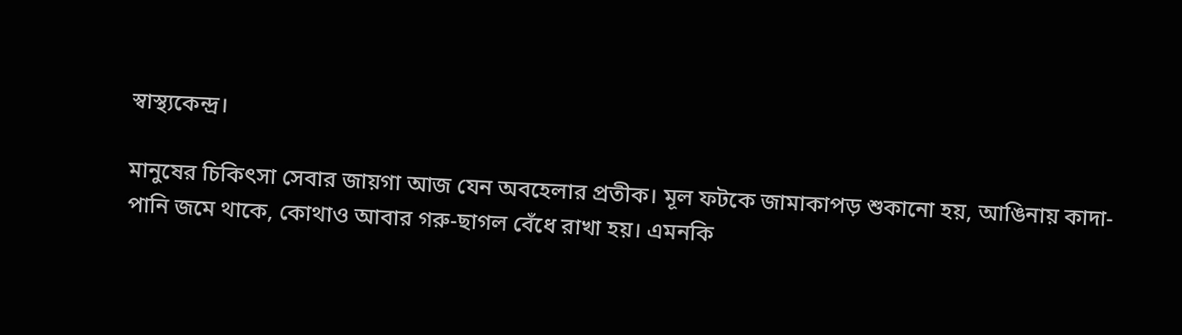স্বাস্থ্যকেন্দ্র।

মানুষের চিকিৎসা সেবার জায়গা আজ যেন অবহেলার প্রতীক। মূল ফটকে জামাকাপড় শুকানো হয়, আঙিনায় কাদা-পানি জমে থাকে, কোথাও আবার গরু-ছাগল বেঁধে রাখা হয়। এমনকি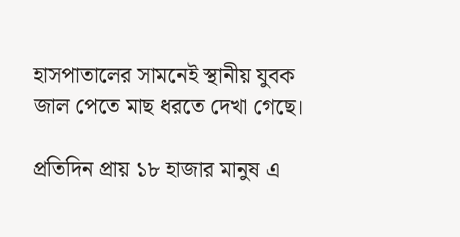হাসপাতালের সামনেই স্থানীয় যুবক জাল পেতে মাছ ধরতে দেখা গেছে।

প্রতিদিন প্রায় ১৮ হাজার মানুষ এ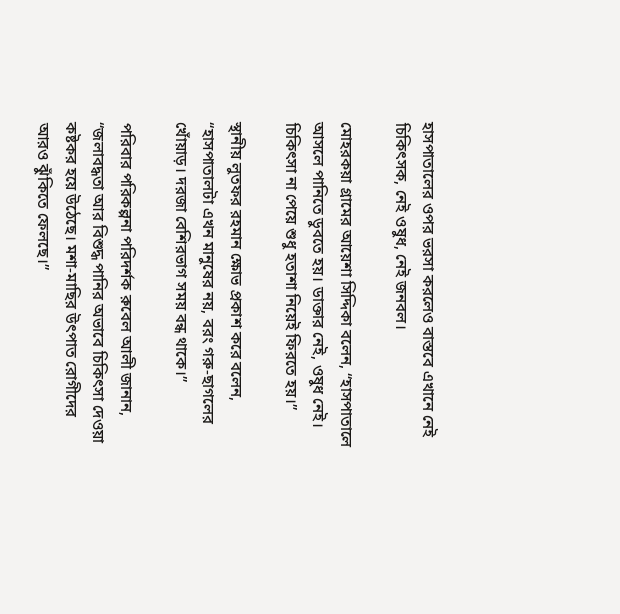হাসপাতালের ওপর ভরসা করলেও বাস্তবে এখানে নেই চিকিৎসক, নেই ওষুধ, নেই জনবল।

মোহরকয়া গ্রামের আয়েশা সিদ্দিকা বলেন, “হাসপাতালে আসলে পানিতে ডুবতে হয়। ডাক্তার নেই, ওষুধ নেই। চিকিৎসা না পেয়ে শুধু হতাশা নিয়েই ফিরতে হয়।”

স্থানীয় লুতফর রহমান ক্ষোভ প্রকাশ করে বলেন, “হাসপাতালটা এখন মানুষের নয়, বরং গরু-ছাগলের খোঁয়াড়। দরজা বেশিরভাগ সময় বন্ধ থাকে।”

পরিবার পরিকল্পনা পরিদর্শক রুবেল আলী জানান, “জলাবদ্ধতা আর বিশুদ্ধ পানির অভাবে চিকিৎসা দেওয়া কষ্টকর হয়ে উঠেছে। মশা-মাছির উৎপাত রোগীদের আরও ঝুঁকিতে ফেলছে।”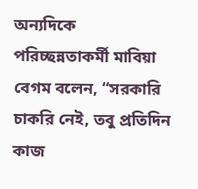অন্যদিকে পরিচ্ছন্নতাকর্মী মাবিয়া বেগম বলেন, “সরকারি চাকরি নেই, তবু প্রতিদিন কাজ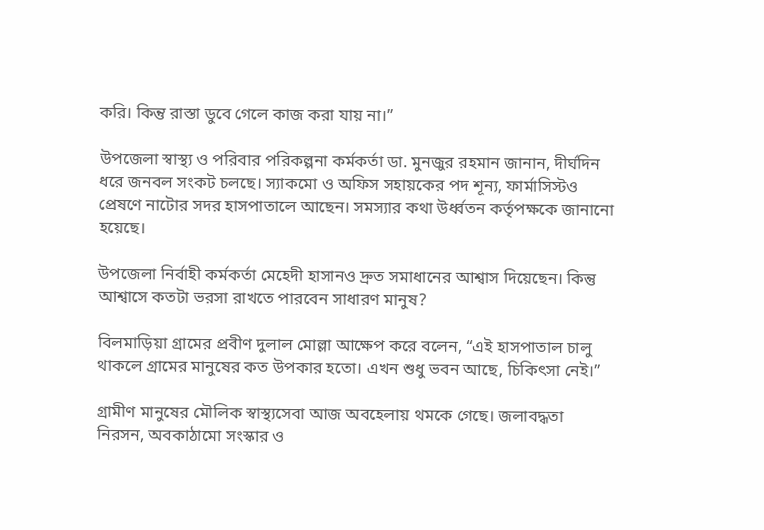করি। কিন্তু রাস্তা ডুবে গেলে কাজ করা যায় না।”

উপজেলা স্বাস্থ্য ও পরিবার পরিকল্পনা কর্মকর্তা ডা. মুনজুর রহমান জানান, দীর্ঘদিন ধরে জনবল সংকট চলছে। স্যাকমো ও অফিস সহায়কের পদ শূন্য, ফার্মাসিস্টও প্রেষণে নাটোর সদর হাসপাতালে আছেন। সমস্যার কথা উর্ধ্বতন কর্তৃপক্ষকে জানানো হয়েছে।

উপজেলা নির্বাহী কর্মকর্তা মেহেদী হাসানও দ্রুত সমাধানের আশ্বাস দিয়েছেন। কিন্তু আশ্বাসে কতটা ভরসা রাখতে পারবেন সাধারণ মানুষ?

বিলমাড়িয়া গ্রামের প্রবীণ দুলাল মোল্লা আক্ষেপ করে বলেন, “এই হাসপাতাল চালু থাকলে গ্রামের মানুষের কত উপকার হতো। এখন শুধু ভবন আছে, চিকিৎসা নেই।”

গ্রামীণ মানুষের মৌলিক স্বাস্থ্যসেবা আজ অবহেলায় থমকে গেছে। জলাবদ্ধতা নিরসন, অবকাঠামো সংস্কার ও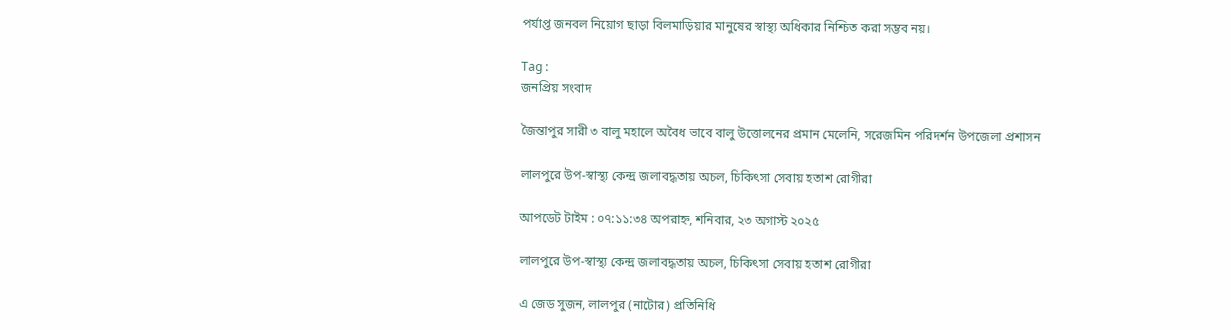পর্যাপ্ত জনবল নিয়োগ ছাড়া বিলমাড়িয়ার মানুষের স্বাস্থ্য অধিকার নিশ্চিত করা সম্ভব নয়।

Tag :
জনপ্রিয় সংবাদ

জৈন্তাপুর সারী ৩ বালু মহালে অবৈধ ভাবে বালু উত্তোলনের প্রমান মেলেনি, সরেজমিন পরিদর্শন উপজেলা প্রশাসন

লালপুরে উপ-স্বাস্থ্য কেন্দ্র জলাবদ্ধতায় অচল, চিকিৎসা সেবায় হতাশ রোগীরা

আপডেট টাইম : ০৭:১১:৩৪ অপরাহ্ন, শনিবার, ২৩ অগাস্ট ২০২৫

লালপুরে উপ-স্বাস্থ্য কেন্দ্র জলাবদ্ধতায় অচল, চিকিৎসা সেবায় হতাশ রোগীরা

এ জেড সুজন, লালপুর (নাটোর) প্রতিনিধি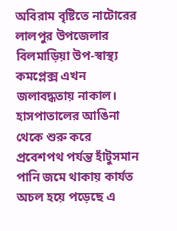অবিরাম বৃষ্টিতে নাটোরের লালপুর উপজেলার বিলমাড়িয়া উপ-স্বাস্থ্য কমপ্লেক্স এখন জলাবদ্ধতায় নাকাল। হাসপাতালের আঙিনা থেকে শুরু করে প্রবেশপথ পর্যন্ত হাঁটুসমান পানি জমে থাকায় কার্যত অচল হয়ে পড়েছে এ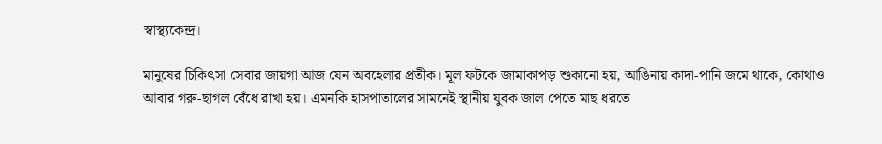স্বাস্থ্যকেন্দ্র।

মানুষের চিকিৎসা সেবার জায়গা আজ যেন অবহেলার প্রতীক। মূল ফটকে জামাকাপড় শুকানো হয়, আঙিনায় কাদা-পানি জমে থাকে, কোথাও আবার গরু-ছাগল বেঁধে রাখা হয়। এমনকি হাসপাতালের সামনেই স্থানীয় যুবক জাল পেতে মাছ ধরতে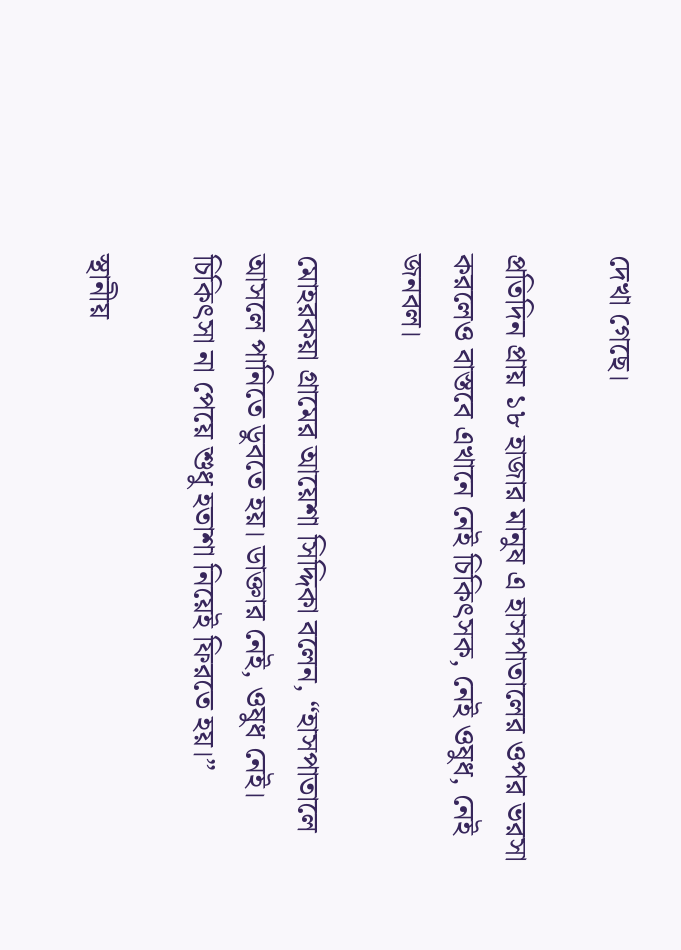দেখা গেছে।

প্রতিদিন প্রায় ১৮ হাজার মানুষ এ হাসপাতালের ওপর ভরসা করলেও বাস্তবে এখানে নেই চিকিৎসক, নেই ওষুধ, নেই জনবল।

মোহরকয়া গ্রামের আয়েশা সিদ্দিকা বলেন, “হাসপাতালে আসলে পানিতে ডুবতে হয়। ডাক্তার নেই, ওষুধ নেই। চিকিৎসা না পেয়ে শুধু হতাশা নিয়েই ফিরতে হয়।”

স্থানীয়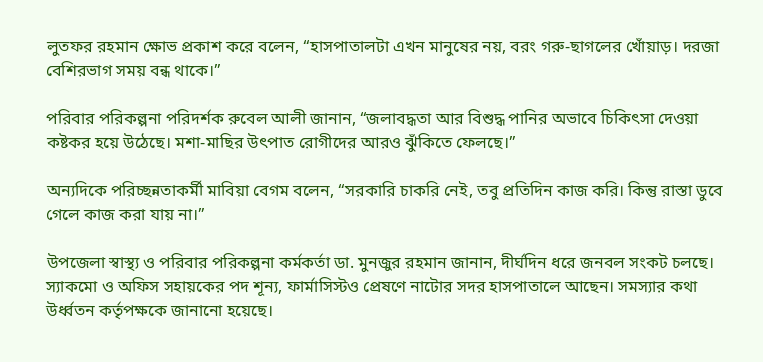লুতফর রহমান ক্ষোভ প্রকাশ করে বলেন, “হাসপাতালটা এখন মানুষের নয়, বরং গরু-ছাগলের খোঁয়াড়। দরজা বেশিরভাগ সময় বন্ধ থাকে।”

পরিবার পরিকল্পনা পরিদর্শক রুবেল আলী জানান, “জলাবদ্ধতা আর বিশুদ্ধ পানির অভাবে চিকিৎসা দেওয়া কষ্টকর হয়ে উঠেছে। মশা-মাছির উৎপাত রোগীদের আরও ঝুঁকিতে ফেলছে।”

অন্যদিকে পরিচ্ছন্নতাকর্মী মাবিয়া বেগম বলেন, “সরকারি চাকরি নেই, তবু প্রতিদিন কাজ করি। কিন্তু রাস্তা ডুবে গেলে কাজ করা যায় না।”

উপজেলা স্বাস্থ্য ও পরিবার পরিকল্পনা কর্মকর্তা ডা. মুনজুর রহমান জানান, দীর্ঘদিন ধরে জনবল সংকট চলছে। স্যাকমো ও অফিস সহায়কের পদ শূন্য, ফার্মাসিস্টও প্রেষণে নাটোর সদর হাসপাতালে আছেন। সমস্যার কথা উর্ধ্বতন কর্তৃপক্ষকে জানানো হয়েছে।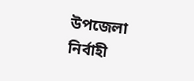উপজেলা নির্বাহী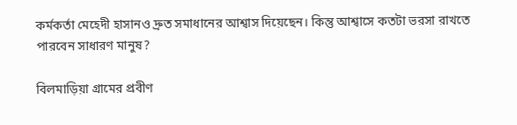কর্মকর্তা মেহেদী হাসানও দ্রুত সমাধানের আশ্বাস দিয়েছেন। কিন্তু আশ্বাসে কতটা ভরসা রাখতে পারবেন সাধারণ মানুষ?

বিলমাড়িয়া গ্রামের প্রবীণ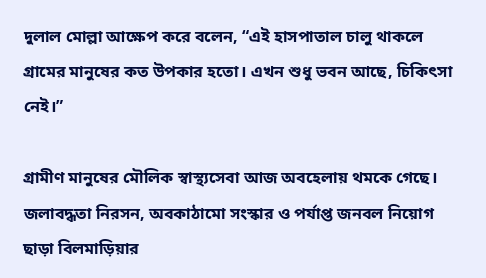দুলাল মোল্লা আক্ষেপ করে বলেন, “এই হাসপাতাল চালু থাকলে গ্রামের মানুষের কত উপকার হতো। এখন শুধু ভবন আছে, চিকিৎসা নেই।”

গ্রামীণ মানুষের মৌলিক স্বাস্থ্যসেবা আজ অবহেলায় থমকে গেছে। জলাবদ্ধতা নিরসন, অবকাঠামো সংস্কার ও পর্যাপ্ত জনবল নিয়োগ ছাড়া বিলমাড়িয়ার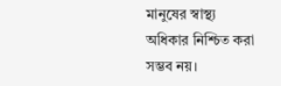মানুষের স্বাস্থ্য অধিকার নিশ্চিত করা সম্ভব নয়।